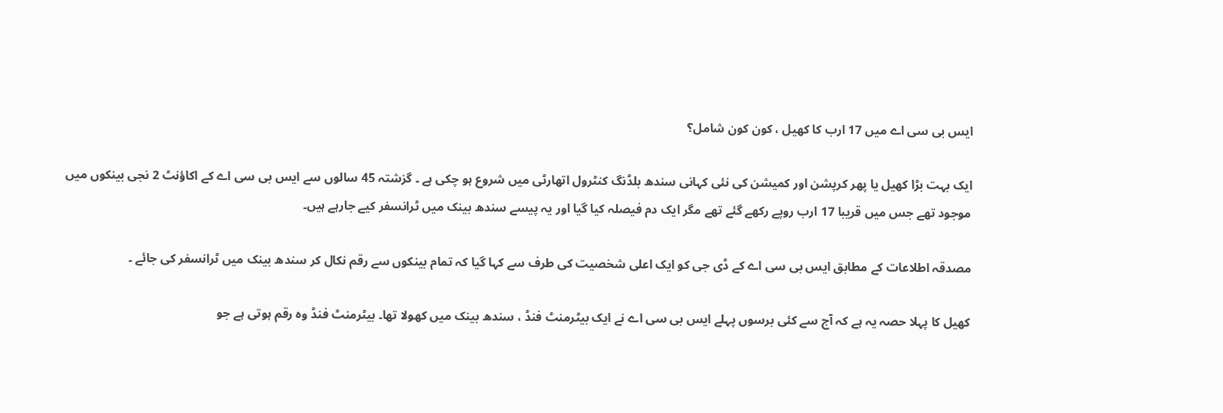ایس بی سی اے میں 17 ارب کا کھیل ، کون کون شامل؟

ایک بہت بڑا کھیل یا پھر کرپشن اور کمیشن کی نئی کہانی سندھ بلڈنگ کنٹرول اتھارٹی میں شروع ہو چکی ہے ۔ گزشتہ 45 سالوں سے ایس بی سی اے کے اکاؤنٹ 2 نجی بینکوں میں موجود تھے جس میں قریبا 17 ارب روپے رکھے گئے تھے مگر ایک دم فیصلہ کیا گیا اور یہ پیسے سندھ بینک میں ٹرانسفر کیے جارہے ہیں۔

مصدقہ اطلاعات کے مطابق ایس بی سی اے کے ڈی جی کو ایک اعلی شخصیت کی طرف سے کہا گیا کہ تمام بینکوں سے رقم نکال کر سندھ بینک میں ٹرانسفر کی جائے ۔

کھیل کا پہلا حصہ یہ ہے کہ آج سے کئی برسوں پہلے ایس بی سی اے نے ایک بیٹرمنٹ فنڈ ، سندھ بینک میں کھولا تھا۔ بیٹرمنٹ فنڈ وہ رقم ہوتی ہے جو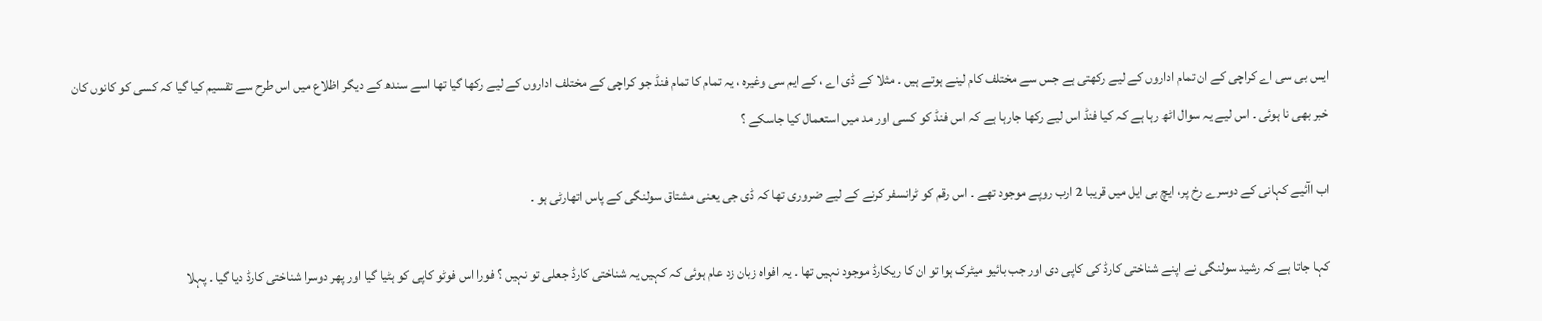ایس بی سی اے کراچی کے ان تمام اداروں کے لیے رکھتی ہے جس سے مختلف کام لینے ہوتے ہیں ۔ مثلا کے ڈی اے ، کے ایم سی وغیرہ ، یہ تمام کا تمام فنڈ جو کراچی کے مختلف اداروں کے لیے رکھا گیا تھا اسے سندھ کے دیگر اظلاع میں اس طرح سے تقسیم کیا گیا کہ کسی کو کانوں کان خبر بھی نا ہوئی ۔ اس لیے یہ سوال اٹھ رہا ہے کہ کیا فنڈ اس لیے رکھا جارہا ہے کہ اس فنڈ کو کسی اور مد میں استعمال کیا جاسکے ؟

اب اآئیے کہانی کے دوسرے رخ پر، ایچ بی ایل میں قریبا 2 ارب روپے موجود تھے ۔ اس رقم کو ٹرانسفر کرنے کے لیے ضروری تھا کہ ڈی جی یعنی مشتاق سولنگی کے پاس اتھارٹی ہو ۔

کہا جاتا ہے کہ رشید سولنگی نے اپنے شناختی کارڈ کی کاپی دی اور جب بائیو میٹرک ہوا تو ان کا ریکارڈ موجود نہیں تھا ۔ یہ افواہ زبان زد عام ہوئی کہ کہیں یہ شناختی کارڈ جعلی تو نہیں ؟ فورا اس فوٹو کاپی کو ہٹیا گیا اور پھر دوسرا شناختی کارڈ دیا گیا ۔ پہلا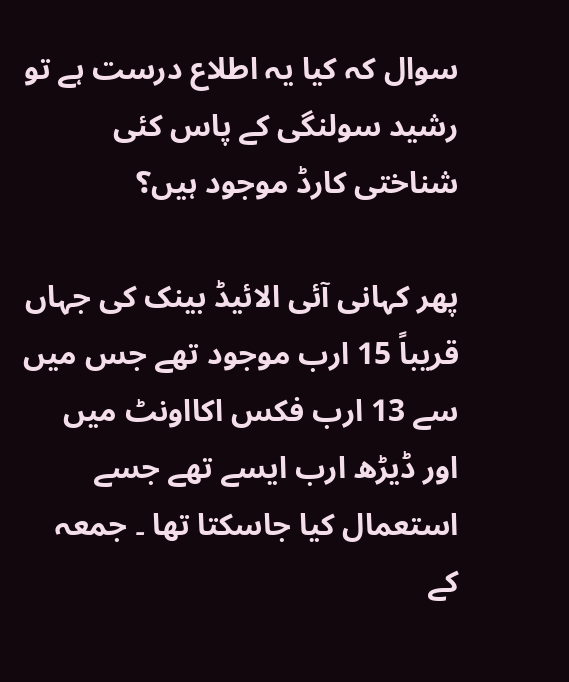سوال کہ کیا یہ اطلاع درست ہے تو رشید سولنگی کے پاس کئی شناختی کارڈ موجود ہیں؟

پھر کہانی آئی الائیڈ بینک کی جہاں قریباً 15 ارب موجود تھے جس میں سے 13 ارب فکس اکااونٹ میں اور ڈیڑھ ارب ایسے تھے جسے استعمال کیا جاسکتا تھا ۔ جمعہ کے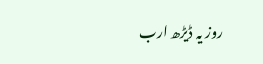روز یہ ڈیڑھ ارب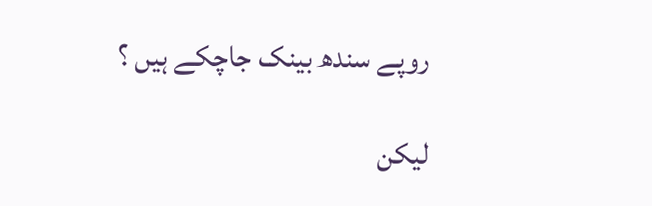روپے سندھ بینک جاچکے ہیں ؟

لیکن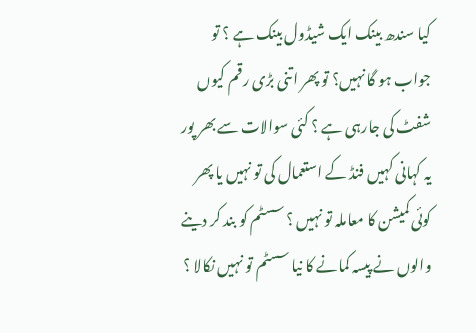کیا سندھ بینک ایک شیڈول بینک ہے ؟ تو جواب ہو گا نہیں؟ تو پھر اتنی بڑی رقم کیوں شفٹ کی جارہی ہے ؟ کئی سوالات سے بھر پور یہ کہانی کہیں فنڈ کے استعمال کی تو نہیں یا پھر کوئی کمیشن کا معاملہ تو نہیں ؟ سسٹم کو بند کر دینے والوں نے پیسہ کمانے کا نیا سسٹم تو نہیں نکالا ؟